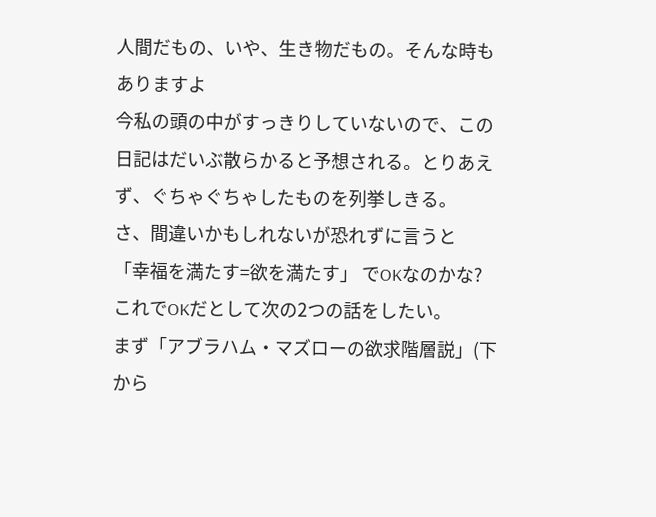人間だもの、いや、生き物だもの。そんな時もありますよ
今私の頭の中がすっきりしていないので、この日記はだいぶ散らかると予想される。とりあえず、ぐちゃぐちゃしたものを列挙しきる。
さ、間違いかもしれないが恐れずに言うと
「幸福を満たす=欲を満たす」 でOKなのかな?
これでOKだとして次の2つの話をしたい。
まず「アブラハム・マズローの欲求階層説」(下から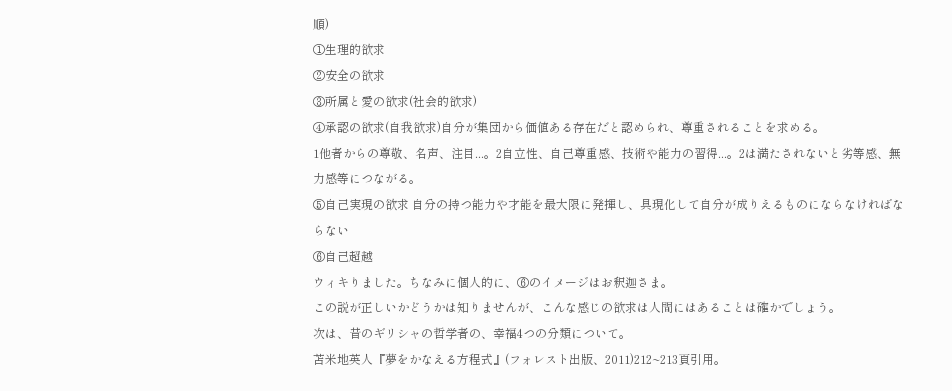順)
①生理的欲求
②安全の欲求
③所属と愛の欲求(社会的欲求)
④承認の欲求(自我欲求)自分が集団から価値ある存在だと認められ、尊重されることを求める。
1他者からの尊敬、名声、注目...。2自立性、自己尊重感、技術や能力の習得...。2は満たされないと劣等感、無力感等につながる。
⑤自己実現の欲求 自分の持つ能力や才能を最大限に発揮し、具現化して自分が成りえるものにならなければならない
⑥自己超越
ウィキりました。ちなみに個人的に、⑥のイメージはお釈迦さま。
この説が正しいかどうかは知りませんが、こんな感じの欲求は人間にはあることは確かでしょう。
次は、昔のギリシャの哲学者の、幸福4つの分類について。
苫米地英人『夢をかなえる方程式』(フォレスト出版、2011)212~213頁引用。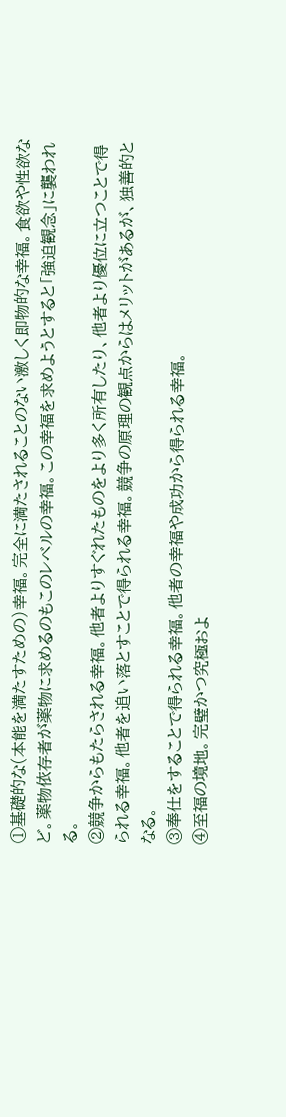①基礎的な(本能を満たすための)幸福。完全に満たされることのない激しく即物的な幸福。食欲や性欲など。薬物依存者が薬物に求めるのもこのレベルの幸福。この幸福を求めようとすると「強迫観念」に襲われる。
②競争からもたらされる幸福。他者よりすぐれたものをより多く所有したり、他者より優位に立つことで得られる幸福。他者を追い落とすことで得られる幸福。競争の原理の観点からはメリットがあるが、独善的となる。
③奉仕をすることで得られる幸福。他者の幸福や成功から得られる幸福。
④至福の境地。完璧かつ究極およ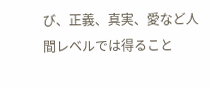び、正義、真実、愛など人間レベルでは得ること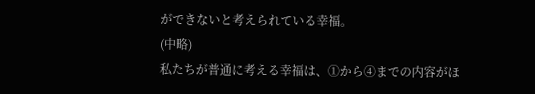ができないと考えられている幸福。
(中略)
私たちが普通に考える幸福は、①から④までの内容がほ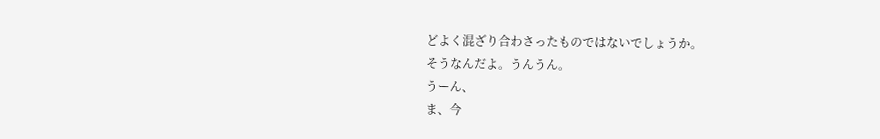どよく混ざり合わさったものではないでしょうか。
そうなんだよ。うんうん。
うーん、
ま、今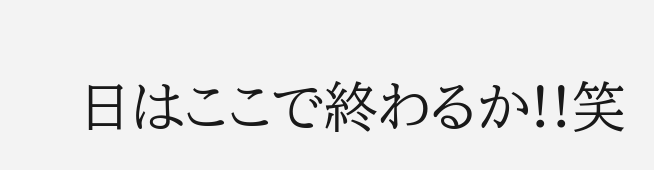日はここで終わるか!!笑